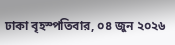ঢাকা বৃহস্পতিবার, ০৪ জুন ২০২৬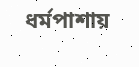ধর্মপাশায়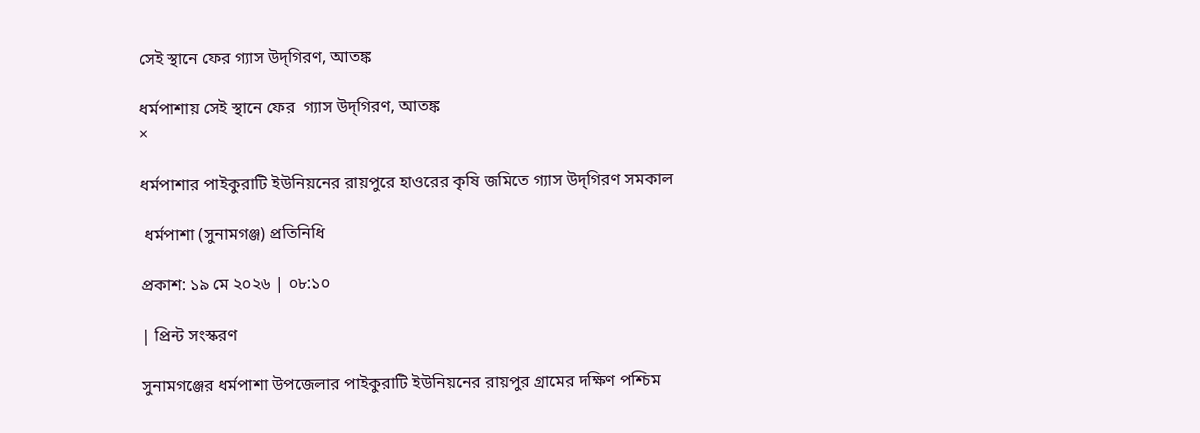সেই স্থানে ফের গ্যাস উদ্‌গিরণ, আতঙ্ক

ধর্মপাশায় সেই স্থানে ফের  গ্যাস উদ্‌গিরণ, আতঙ্ক
×

ধর্মপাশার পাইকুরাটি ইউনিয়নের রায়পুরে হাওরের কৃষি জমিতে গ্যাস উদ্‌গিরণ সমকাল

 ধর্মপাশা (সুনামগঞ্জ) প্রতিনিধি

প্রকাশ: ১৯ মে ২০২৬ | ০৮:১০

| প্রিন্ট সংস্করণ

সুনামগঞ্জের ধর্মপাশা উপজেলার পাইকুরাটি ইউনিয়নের রায়পুর গ্রামের দক্ষিণ পশ্চিম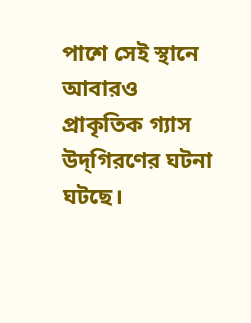পাশে সেই স্থানে আবারও প্রাকৃতিক গ্যাস উদ্‌গিরণের ঘটনা ঘটছে।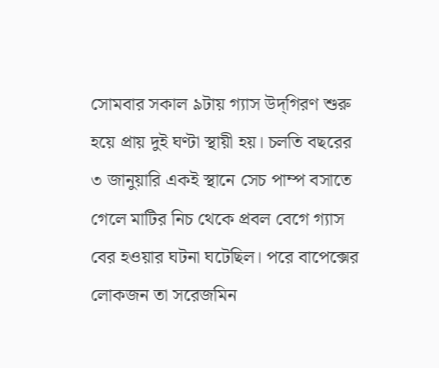সোমবার সকাল ৯টায় গ্যাস উদ্‌গিরণ শুরু হয়ে প্রায় দুই ঘণ্টা স্থায়ী হয়। চলতি বছরের ৩ জানুয়ারি একই স্থানে সেচ পাম্প বসাতে গেলে মাটির নিচ থেকে প্রবল বেগে গ্যাস বের হওয়ার ঘটনা ঘটেছিল। পরে বাপেক্সের লোকজন তা সরেজমিন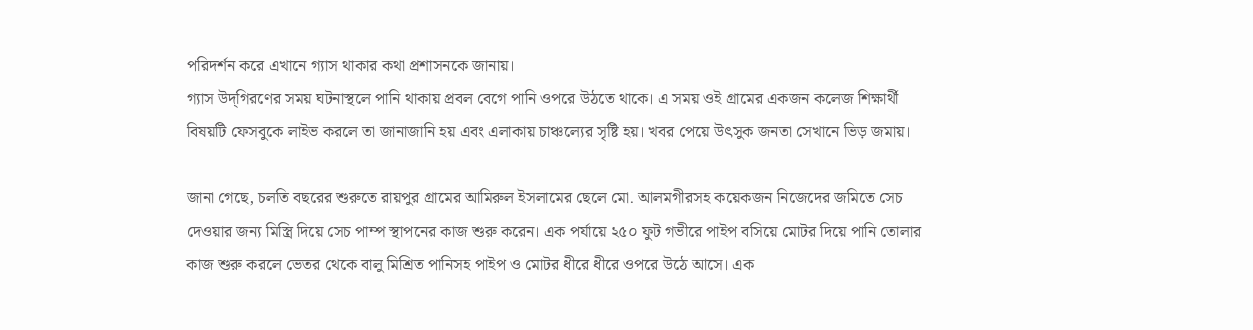পরিদর্শন করে এখানে গ্যাস থাকার কথা প্রশাসনকে জানায়।
গ্যাস উদ্‌গিরণের সময় ঘটনাস্থলে পানি থাকায় প্রবল বেগে পানি ওপরে উঠতে থাকে। এ সময় ওই গ্রামের একজন কলেজ শিক্ষার্থী বিষয়টি ফেসবুকে লাইভ করলে তা জানাজানি হয় এবং এলাকায় চাঞ্চল্যের সৃষ্টি হয়। খবর পেয়ে উৎসুক জনতা সেখানে ভিড় জমায়।

জানা গেছে, চলতি বছরের শুরুতে রায়পুর গ্রামের আমিরুল ইসলামের ছেলে মো. আলমগীরসহ কয়েকজন নিজেদের জমিতে সেচ দেওয়ার জন্য মিস্ত্রি দিয়ে সেচ পাম্প স্থাপনের কাজ শুরু করেন। এক পর্যায়ে ২৫০ ফুট গভীরে পাইপ বসিয়ে মোটর দিয়ে পানি তোলার কাজ শুরু করলে ভেতর থেকে বালু মিশ্রিত পানিসহ পাইপ ও মোটর ধীরে ধীরে ওপরে উঠে আসে। এক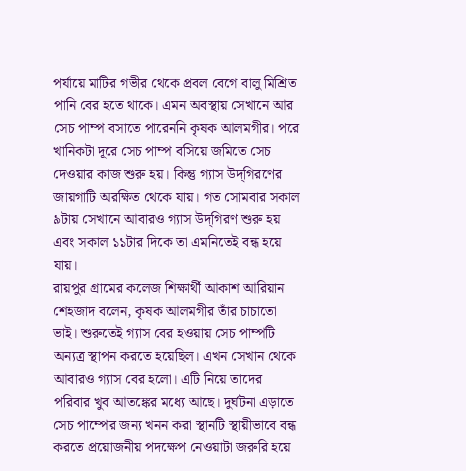পর্যায়ে মাটির গভীর থেকে প্রবল বেগে বালু মিশ্রিত পানি বের হতে থাকে। এমন অবস্থায় সেখানে আর সেচ পাম্প বসাতে পারেননি কৃষক আলমগীর। পরে খানিকটা দূরে সেচ পাম্প বসিয়ে জমিতে সেচ দেওয়ার কাজ শুরু হয়। কিন্তু গ্যাস উদ্‌গিরণের জায়গাটি অরক্ষিত থেকে যায়। গত সোমবার সকাল ৯টায় সেখানে আবারও গ্যাস উদ্‌গিরণ শুরু হয় এবং সকাল ১১টার দিকে তা এমনিতেই বন্ধ হয়ে যায়।
রায়পুর গ্রামের কলেজ শিক্ষার্থী আকাশ আরিয়ান শেহজাদ বলেন, কৃষক আলমগীর তাঁর চাচাতো ভাই। শুরুতেই গ্যাস বের হওয়ায় সেচ পাম্পটি অন্যত্র স্থাপন করতে হয়েছিল। এখন সেখান থেকে আবারও গ্যাস বের হলো। এটি নিয়ে তাদের পরিবার খুব আতঙ্কের মধ্যে আছে। দুর্ঘটনা এড়াতে সেচ পাম্পের জন্য খনন করা স্থানটি স্থায়ীভাবে বন্ধ করতে প্রয়োজনীয় পদক্ষেপ নেওয়াটা জরুরি হয়ে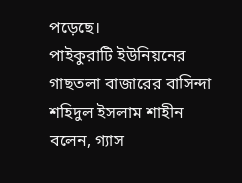পড়েছে।
পাইকুরাটি ইউনিয়নের গাছতলা বাজারের বাসিন্দা শহিদুল ইসলাম শাহীন বলেন, গ্যাস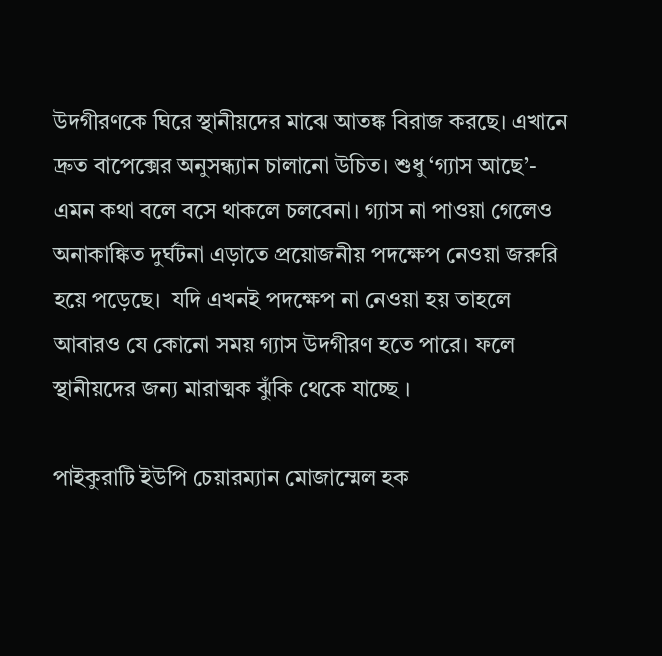উদগীরণকে ঘিরে স্থানীয়দের মাঝে আতঙ্ক বিরাজ করছে। এখানে দ্রুত বাপেক্সের অনুসন্ধ্যান চালানো উচিত। শুধু ‘গ্যাস আছে’- এমন কথা বলে বসে থাকলে চলবেনা। গ্যাস না পাওয়া গেলেও অনাকাঙ্কিত দুর্ঘটনা এড়াতে প্রয়োজনীয় পদক্ষেপ নেওয়া জরুরি হয়ে পড়েছে।  যদি এখনই পদক্ষেপ না নেওয়া হয় তাহলে আবারও যে কোনো সময় গ্যাস উদগীরণ হতে পারে। ফলে স্থানীয়দের জন্য মারাত্মক ঝুঁকি থেকে যাচ্ছে ।

পাইকুরাটি ইউপি চেয়ারম্যান মোজাম্মেল হক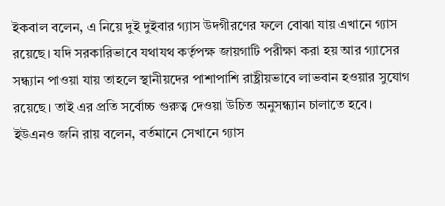ইকবাল বলেন, এ নিয়ে দুই দুইবার গ্যাস উদগীরণের ফলে বোঝা যায় এখানে গ্যাস রয়েছে। যদি সরকারিভাবে যথাযথ কর্তৃপক্ষ জায়গাটি পরীক্ষা করা হয় আর গ্যাসের সন্ধ্যান পাওয়া যায় তাহলে স্থানীয়দের পাশাপাশি রাষ্ট্রীয়ভাবে লাভবান হওয়ার সুযোগ রয়েছে। তাই এর প্রতি সর্বোচ্চ গুরুত্ব দেওয়া উচিত অনুসন্ধ্যান চালাতে হবে।
ইউএনও জনি রায় বলেন, বর্তমানে সেখানে গ্যাস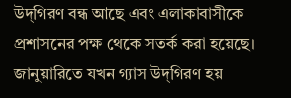উদ্‌গিরণ বন্ধ আছে এবং এলাকাবাসীকে প্রশাসনের পক্ষ থেকে সতর্ক করা হয়েছে। জানুয়ারিতে যখন গ্যাস উদ্‌গিরণ হয়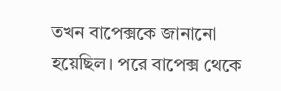তখন বাপেক্সকে জানানো হয়েছিল। পরে বাপেক্স থেকে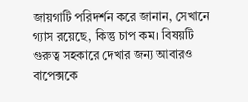জায়গাটি পরিদর্শন করে জানান, সেখানে গ্যাস রয়েছে, কিন্তু চাপ কম। বিষয়টি গুরুত্ব সহকারে দেখার জন্য আবারও বাপেক্সকে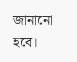জানানো হবে।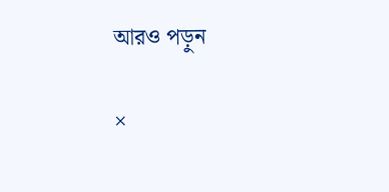আরও পড়ুন

×